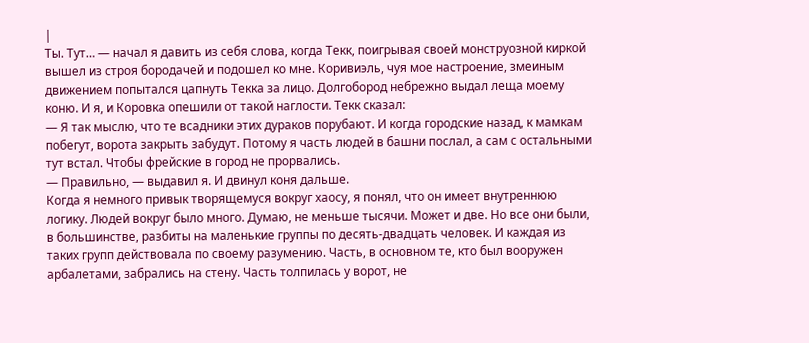|
Ты. Тут… — начал я давить из себя слова, когда Текк, поигрывая своей монструозной киркой вышел из строя бородачей и подошел ко мне. Коривиэль, чуя мое настроение, змеиным движением попытался цапнуть Текка за лицо. Долгобород небрежно выдал леща моему коню. И я, и Коровка опешили от такой наглости. Текк сказал:
— Я так мыслю, что те всадники этих дураков порубают. И когда городские назад, к мамкам побегут, ворота закрыть забудут. Потому я часть людей в башни послал, а сам с остальными тут встал. Чтобы фрейские в город не прорвались.
— Правильно, — выдавил я. И двинул коня дальше.
Когда я немного привык творящемуся вокруг хаосу, я понял, что он имеет внутреннюю логику. Людей вокруг было много. Думаю, не меньше тысячи. Может и две. Но все они были, в большинстве, разбиты на маленькие группы по десять-двадцать человек. И каждая из таких групп действовала по своему разумению. Часть, в основном те, кто был вооружен арбалетами, забрались на стену. Часть толпилась у ворот, не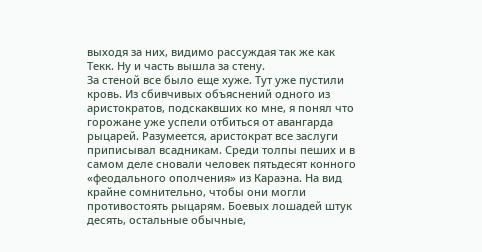выходя за них, видимо рассуждая так же как Текк. Ну и часть вышла за стену.
За стеной все было еще хуже. Тут уже пустили кровь. Из сбивчивых объяснений одного из аристократов, подскаквших ко мне, я понял что горожане уже успели отбиться от авангарда рыцарей. Разумеется, аристократ все заслуги приписывал всадникам. Среди толпы пеших и в самом деле сновали человек пятьдесят конного «феодального ополчения» из Караэна. На вид крайне сомнительно, чтобы они могли противостоять рыцарям. Боевых лошадей штук десять, остальные обычные,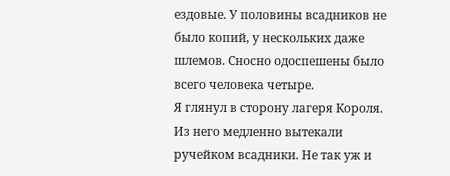ездовые. У половины всадников не было копий, у нескольких даже шлемов. Сносно одоспешены было всего человека четыре.
Я глянул в сторону лагеря Короля. Из него медленно вытекали ручейком всадники. Не так уж и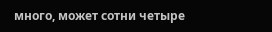много, может сотни четыре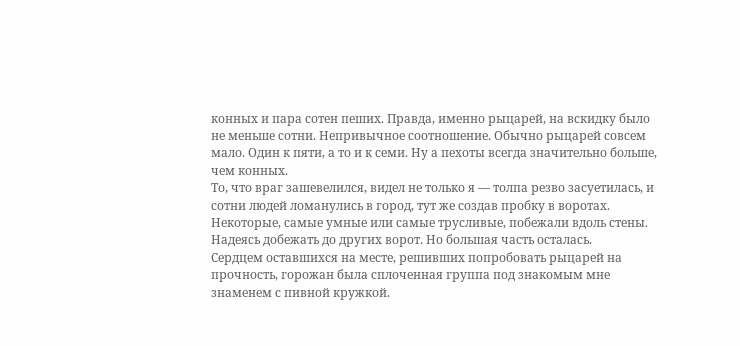конных и пара сотен пеших. Правда, именно рыцарей, на вскидку было не меньше сотни. Непривычное соотношение. Обычно рыцарей совсем мало. Один к пяти, а то и к семи. Ну а пехоты всегда значительно больше, чем конных.
То, что враг зашевелился, видел не только я — толпа резво засуетилась, и сотни людей ломанулись в город, тут же создав пробку в воротах. Некоторые, самые умные или самые трусливые, побежали вдоль стены. Надеясь добежать до других ворот. Но большая часть осталась.
Сердцем оставшихся на месте, решивших попробовать рыцарей на прочность, горожан была сплоченная группа под знакомым мне знаменем с пивной кружкой.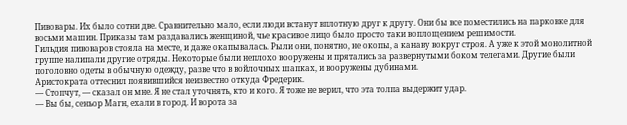Пивовары. Их было сотни две. Сравнительно мало, если люди встанут вплотную друг к другу. Они бы все поместились на парковке для восьми машин. Приказы там раздавались женщиной, чье красивое лицо было просто таки воплощением решимости.
Гильдия пивоваров стояла на месте, и даже окапывалась. Рыли они, понятно, не окопы, а канаву вокруг строя. А уже к этой монолитной группе налипали другие отряды. Некоторые были неплохо вооружены и прятались за развернутыми боком телегами. Другие были поголовно одеты в обычную одежду, разве что в войлочных шапках, и вооружены дубинами.
Аристократа оттеснил появившийся неизвестно откуда Фредерик.
— Стопчут, — сказал он мне. Я не стал уточнять, кто и кого. Я тоже не верил, что эта толпа выдержит удар.
— Вы бы, сеньор Магн, ехали в город. И ворота за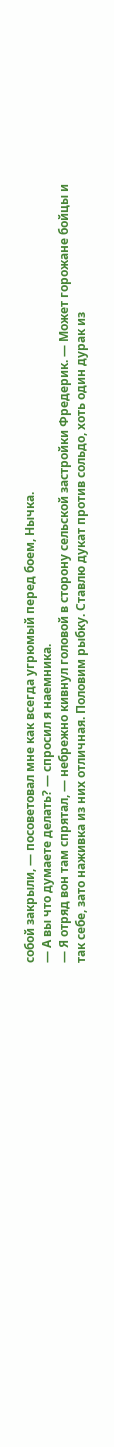собой закрыли, — посоветовал мне как всегда угрюмый перед боем, Нычка.
— А вы что думаете делать? — спросил я наемника.
— Я отряд вон там спрятал, — небрежно кивнул головой в сторону сельской застройки Фредерик. — Может горожане бойцы и так себе, зато наживка из них отличная. Половим рыбку. Ставлю дукат против сольдо, хоть один дурак из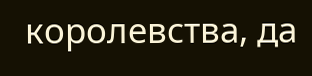королевства, да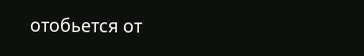отобьется от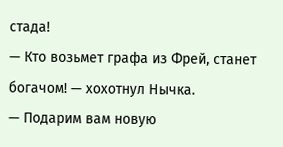стада!
— Кто возьмет графа из Фрей, станет богачом! — хохотнул Нычка.
— Подарим вам новую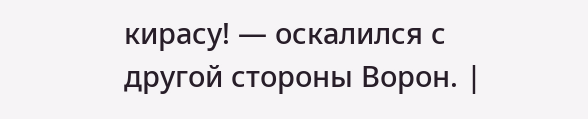кирасу! — оскалился с другой стороны Ворон. |